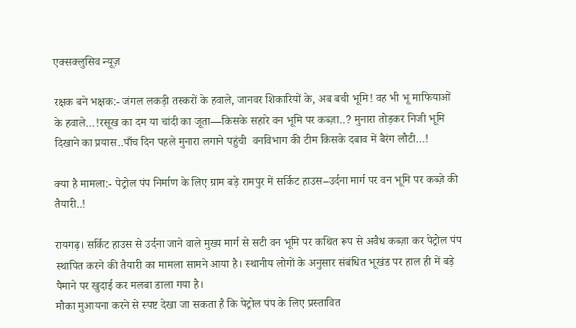एक्सक्लुसिव न्यूज़

रक्षक बने भक्षक:- जंगल लकड़ी तस्करों के हवाले, जानवर शिकारियों के, अब बची भूमि! वह भी भू माफियाओं के हवाले…!रसूख का दम या चांदी का जूता—किसके सहारे वन भूमि पर कब्ज़ा..? मुनारा तोड़कर निजी भूमि दिखाने का प्रयास..पाँच दिन पहले मुनारा लगाने पहुंची  वनविभाग की टीम किसके दबाव में बैरंग लौटी…!

क्या है मामला:- पेट्रोल पंप निर्माण के लिए ग्राम बड़े रामपुर में सर्किट हाउस–उर्दना मार्ग पर वन भूमि पर कब्ज़े की तैयारी..!

रायगढ़। सर्किट हाउस से उर्दना जाने वाले मुख्य मार्ग से सटी वन भूमि पर कथित रूप से अवैध कब्ज़ा कर पेट्रोल पंप स्थापित करने की तैयारी का मामला सामने आया है। स्थानीय लोगों के अनुसार संबंधित भूखंड पर हाल ही में बड़े पैमाने पर खुदाई कर मलबा डाला गया है।
मौका मुआयना करने से स्पष्ट देखा जा सकता है कि पेट्रोल पंप के लिए प्रस्तावित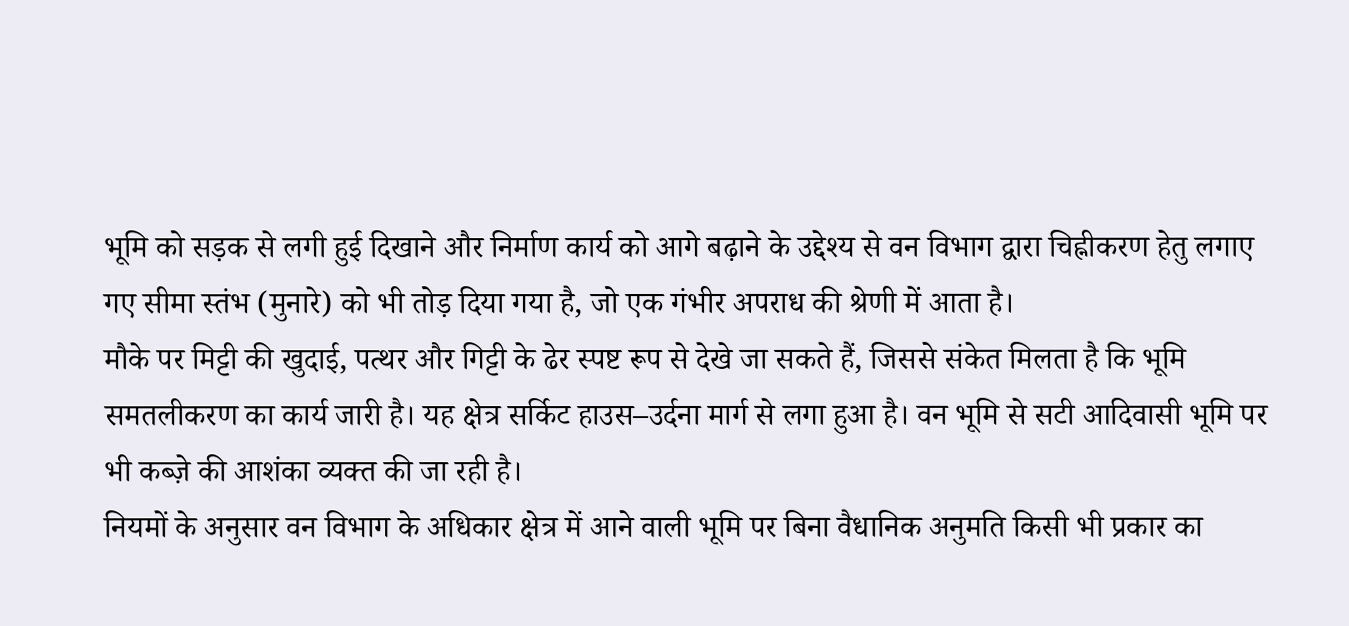भूमि को सड़क से लगी हुई दिखाने और निर्माण कार्य को आगे बढ़ाने के उद्देश्य से वन विभाग द्वारा चिह्नीकरण हेतु लगाए गए सीमा स्तंभ (मुनारे) को भी तोड़ दिया गया है, जो एक गंभीर अपराध की श्रेणी में आता है।
मौके पर मिट्टी की खुदाई, पत्थर और गिट्टी के ढेर स्पष्ट रूप से देखे जा सकते हैं, जिससे संकेत मिलता है कि भूमि समतलीकरण का कार्य जारी है। यह क्षेत्र सर्किट हाउस–उर्दना मार्ग से लगा हुआ है। वन भूमि से सटी आदिवासी भूमि पर भी कब्ज़े की आशंका व्यक्त की जा रही है।
नियमों के अनुसार वन विभाग के अधिकार क्षेत्र में आने वाली भूमि पर बिना वैधानिक अनुमति किसी भी प्रकार का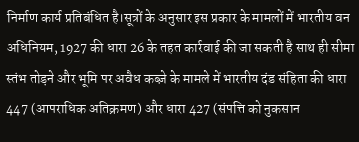निर्माण कार्य प्रतिबंधित है।सूत्रों के अनुसार इस प्रकार के मामलों में भारतीय वन अधिनियम, 1927 की धारा 26 के तहत कार्रवाई की जा सकती है साथ ही सीमा स्तंभ तोड़ने और भूमि पर अवैध कब्ज़े के मामले में भारतीय दंड संहिता की धारा 447 (आपराधिक अतिक्रमण) और धारा 427 (संपत्ति को नुकसान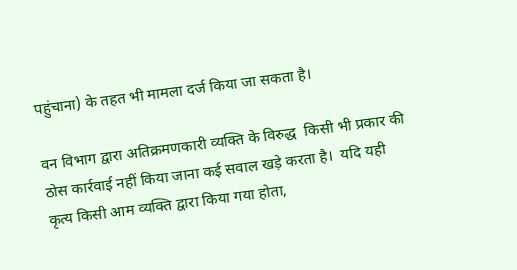पहुंचाना) के तहत भी मामला दर्ज किया जा सकता है।

वन विभाग द्वारा अतिक्रमणकारी व्यक्ति के विरुद्ध  किसी भी प्रकार की ठोस कार्रवाई नहीं किया जाना कई सवाल खड़े करता है।  यदि यही कृत्य किसी आम व्यक्ति द्वारा किया गया होता,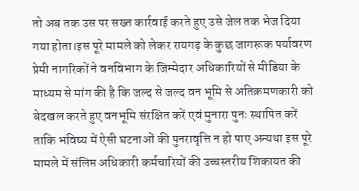तो अब तक उस पर सख्त कार्रवाई करते हुए उसे जेल तक भेज दिया गया होता।इस पूरे मामले को लेकर रायगढ़ के कुछ जागरूक पर्यावरण प्रेमी नागरिकों ने वनविभाग के जिम्मेदार अधिकारियों से मीडिया के माध्यम से मांग की है कि जल्द से जल्द वन भूमि से अतिक्रमणकारी को बेदखल करते हुए वनभूमि संरक्षित करें एवं मुनारा पुनः स्थापित करें ताकि भविष्य में ऐसी घटनाओं की पुनरावृत्ति न हो पाए अन्यथा इस पूरे मामले में संलिप्त अधिकारी कर्मचारियों की उच्चस्तरीय शिकायत की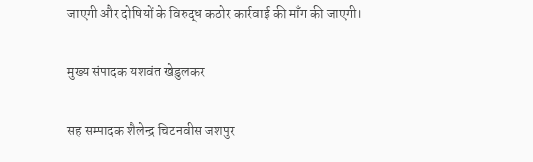जाएगी और दोषियों के विरुद्ध कठोर कार्रवाई की माँग की जाएगी।

मुख्य संपादक यशवंत खेडुलकर

सह सम्पादक शैलेन्द्र चिटनवीस जशपुर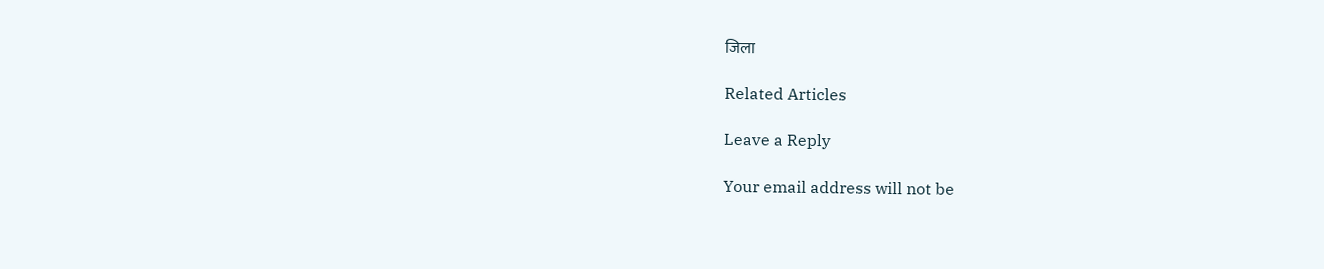जिला

Related Articles

Leave a Reply

Your email address will not be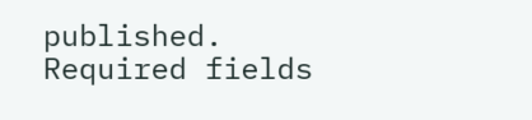published. Required fields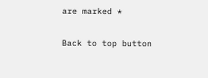are marked *

Back to top button